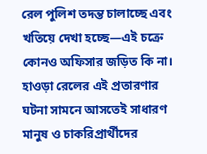রেল পুলিশ তদন্ত চালাচ্ছে এবং খতিয়ে দেখা হচ্ছে—এই চক্রে কোনও অফিসার জড়িত কি না। হাওড়া রেলের এই প্রতারণার ঘটনা সামনে আসতেই সাধারণ মানুষ ও চাকরিপ্রার্থীদের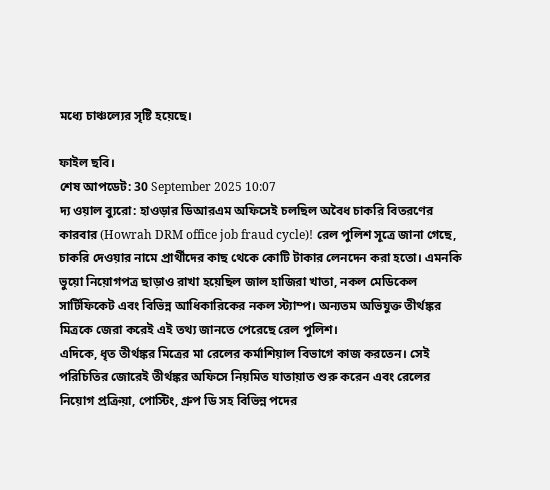মধ্যে চাঞ্চল্যের সৃষ্টি হয়েছে।

ফাইল ছবি।
শেষ আপডেট: 30 September 2025 10:07
দ্য ওয়াল ব্যুরো: হাওড়ার ডিআরএম অফিসেই চলছিল অবৈধ চাকরি বিতরণের কারবার (Howrah DRM office job fraud cycle)! রেল পুলিশ সূত্রে জানা গেছে, চাকরি দেওয়ার নামে প্রার্থীদের কাছ থেকে কোটি টাকার লেনদেন করা হতো। এমনকি ভুয়ো নিয়োগপত্র ছাড়াও রাখা হয়েছিল জাল হাজিরা খাতা, নকল মেডিকেল সার্টিফিকেট এবং বিভিন্ন আধিকারিকের নকল স্ট্যাম্প। অন্যতম অভিযুক্ত তীর্থঙ্কর মিত্রকে জেরা করেই এই তথ্য জানতে পেরেছে রেল পুলিশ।
এদিকে, ধৃত তীর্থঙ্কর মিত্রের মা রেলের কর্মাশিয়াল বিভাগে কাজ করতেন। সেই পরিচিতির জোরেই তীর্থঙ্কর অফিসে নিয়মিত যাতায়াত শুরু করেন এবং রেলের নিয়োগ প্রক্রিয়া, পোস্টিং, গ্রুপ ডি সহ বিভিন্ন পদের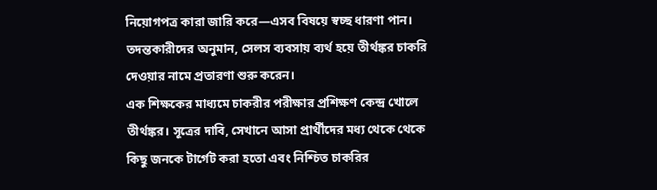নিয়োগপত্র কারা জারি করে—এসব বিষয়ে স্বচ্ছ ধারণা পান। তদন্তকারীদের অনুমান, সেলস ব্যবসায় ব্যর্থ হয়ে তীর্থঙ্কর চাকরি দেওয়ার নামে প্রতারণা শুরু করেন।
এক শিক্ষকের মাধ্যমে চাকরীর পরীক্ষার প্রশিক্ষণ কেন্দ্র খোলে তীর্থঙ্কর। সূত্রের দাবি, সেখানে আসা প্রার্থীদের মধ্য থেকে থেকে কিছু জনকে টার্গেট করা হতো এবং নিশ্চিত চাকরির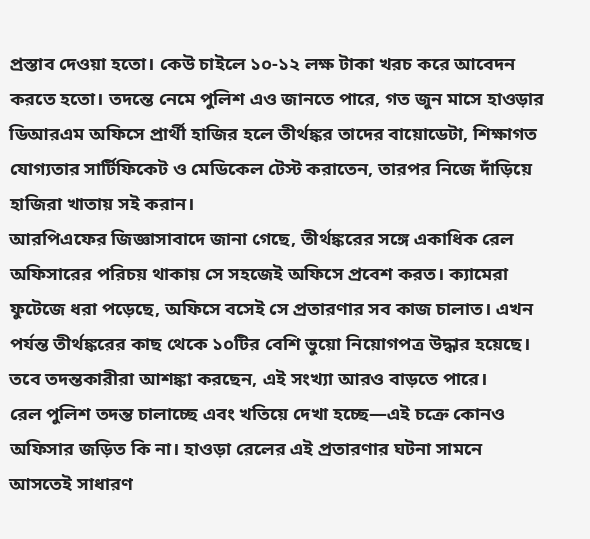প্রস্তাব দেওয়া হতো। কেউ চাইলে ১০-১২ লক্ষ টাকা খরচ করে আবেদন করতে হতো। তদন্তে নেমে পুলিশ এও জানতে পারে, গত জুন মাসে হাওড়ার ডিআরএম অফিসে প্রার্থী হাজির হলে তীর্থঙ্কর তাদের বায়োডেটা, শিক্ষাগত যোগ্যতার সার্টিফিকেট ও মেডিকেল টেস্ট করাতেন, তারপর নিজে দাঁড়িয়ে হাজিরা খাতায় সই করান।
আরপিএফের জিজ্ঞাসাবাদে জানা গেছে, তীর্থঙ্করের সঙ্গে একাধিক রেল অফিসারের পরিচয় থাকায় সে সহজেই অফিসে প্রবেশ করত। ক্যামেরা ফুটেজে ধরা পড়েছে, অফিসে বসেই সে প্রতারণার সব কাজ চালাত। এখন পর্যন্ত তীর্থঙ্করের কাছ থেকে ১০টির বেশি ভুয়ো নিয়োগপত্র উদ্ধার হয়েছে। তবে তদন্তকারীরা আশঙ্কা করছেন, এই সংখ্যা আরও বাড়তে পারে।
রেল পুলিশ তদন্ত চালাচ্ছে এবং খতিয়ে দেখা হচ্ছে—এই চক্রে কোনও অফিসার জড়িত কি না। হাওড়া রেলের এই প্রতারণার ঘটনা সামনে আসতেই সাধারণ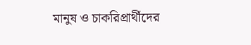মানুষ ও চাকরিপ্রার্থীদের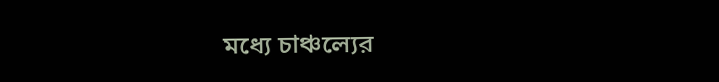মধ্যে চাঞ্চল্যের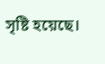সৃষ্টি হয়েছে।